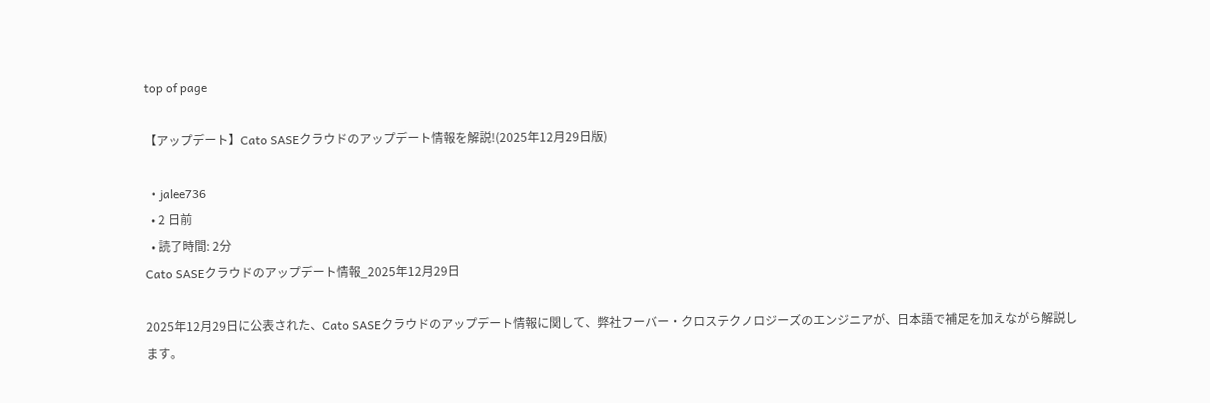top of page

【アップデート】Cato SASEクラウドのアップデート情報を解説!(2025年12月29日版)

  • jalee736
  • 2 日前
  • 読了時間: 2分
Cato SASEクラウドのアップデート情報_2025年12月29日

2025年12月29日に公表された、Cato SASEクラウドのアップデート情報に関して、弊社フーバー・クロステクノロジーズのエンジニアが、日本語で補足を加えながら解説します。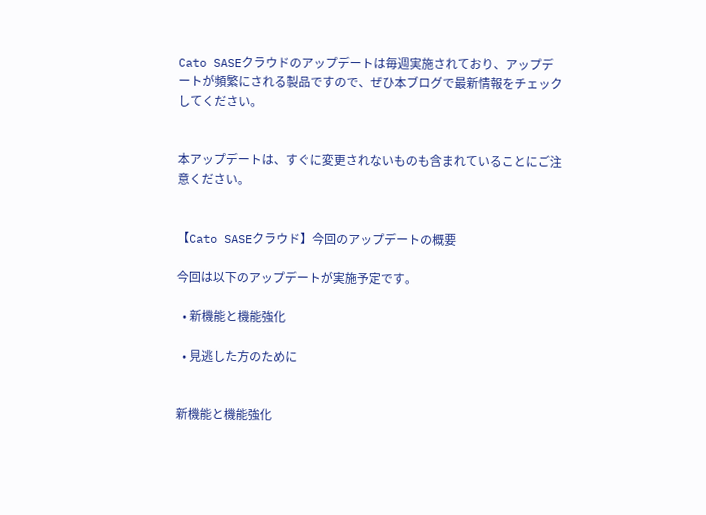Cato SASEクラウドのアップデートは毎週実施されており、アップデートが頻繁にされる製品ですので、ぜひ本ブログで最新情報をチェックしてください。


本アップデートは、すぐに変更されないものも含まれていることにご注意ください。


【Cato SASEクラウド】今回のアップデートの概要

今回は以下のアップデートが実施予定です。

  • 新機能と機能強化

  • 見逃した方のために


新機能と機能強化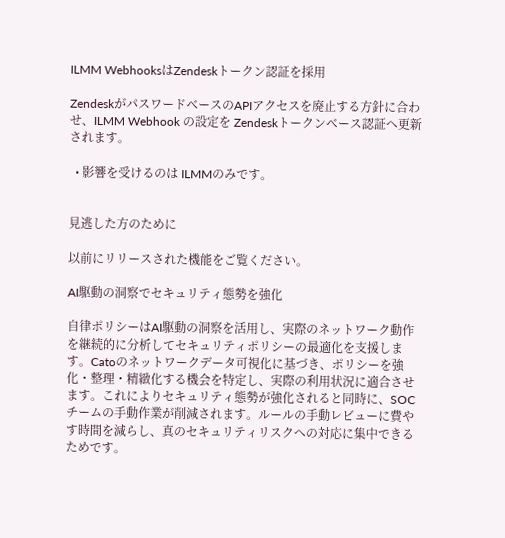ILMM WebhooksはZendeskトークン認証を採用

ZendeskがパスワードベースのAPIアクセスを廃止する方針に合わせ、ILMM Webhook の設定を Zendeskトークンベース認証へ更新されます。

  • 影響を受けるのは ILMMのみです。


見逃した方のために

以前にリリースされた機能をご覧ください。

AI駆動の洞察でセキュリティ態勢を強化

自律ポリシーはAI駆動の洞察を活用し、実際のネットワーク動作を継続的に分析してセキュリティポリシーの最適化を支援します。Catoのネットワークデータ可視化に基づき、ポリシーを強化・整理・精緻化する機会を特定し、実際の利用状況に適合させます。これによりセキュリティ態勢が強化されると同時に、SOCチームの手動作業が削減されます。ルールの手動レビューに費やす時間を減らし、真のセキュリティリスクへの対応に集中できるためです。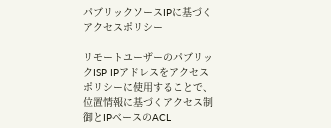パブリックソースIPに基づくアクセスポリシー

リモートユーザーのパブリックISP IPアドレスをアクセスポリシーに使用することで、位置情報に基づくアクセス制御とIPベースのACL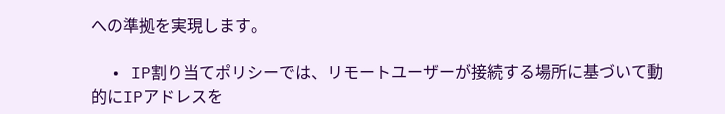への準拠を実現します。

  • IP割り当てポリシーでは、リモートユーザーが接続する場所に基づいて動的にIPアドレスを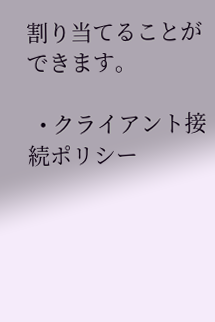割り当てることができます。

  • クライアント接続ポリシー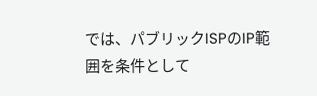では、パブリックISPのIP範囲を条件として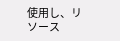使用し、リソース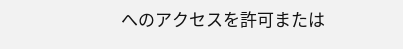へのアクセスを許可または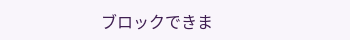ブロックできま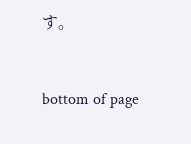す。


bottom of page